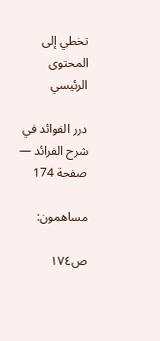تخطي إلى المحتوى الرئيسي

درر الفوائد في شرح الفرائد — صفحة 174

مساهمون:

ص١٧٤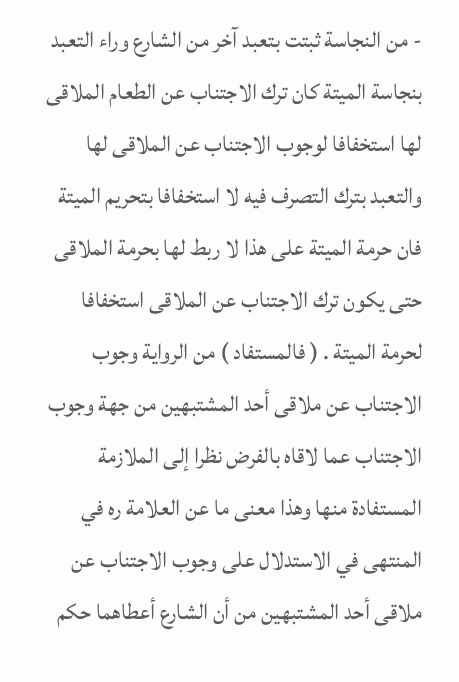- من النجاسة ثبتت بتعبد آخر من الشارع وراء التعبد بنجاسة الميتة كان ترك الاجتناب عن الطعام الملاقى لها استخفافا لوجوب الاجتناب عن الملاقى لها والتعبد بترك التصرف فيه لا استخفافا بتحريم الميتة فان حرمة الميتة على هذا لا ربط لها بحرمة الملاقى حتى يكون ترك الاجتناب عن الملاقى استخفافا لحرمة الميتة . ( فالمستفاد ) من الرواية وجوب الاجتناب عن ملاقى أحد المشتبهين من جهة وجوب الاجتناب عما لاقاه بالفرض نظرا إلى الملازمة المستفادة منها وهذا معنى ما عن العلامة ره في المنتهى في الاستدلال على وجوب الاجتناب عن ملاقى أحد المشتبهين من أن الشارع أعطاهما حكم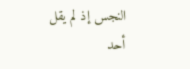النجس إذ لم يقل أحد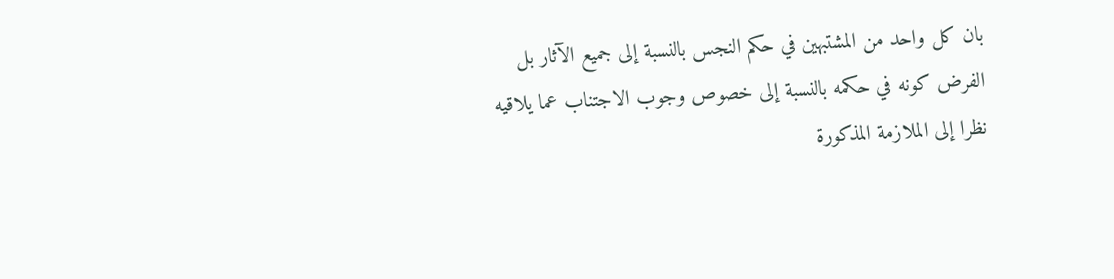بان كل واحد من المشتبهين في حكم النجس بالنسبة إلى جميع الآثار بل الفرض كونه في حكمه بالنسبة إلى خصوص وجوب الاجتناب عما يلاقيه نظرا إلى الملازمة المذكورة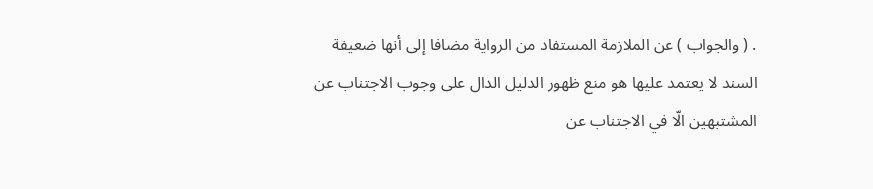. ( والجواب ) عن الملازمة المستفاد من الرواية مضافا إلى أنها ضعيفة السند لا يعتمد عليها هو منع ظهور الدليل الدال على وجوب الاجتناب عن المشتبهين الّا في الاجتناب عن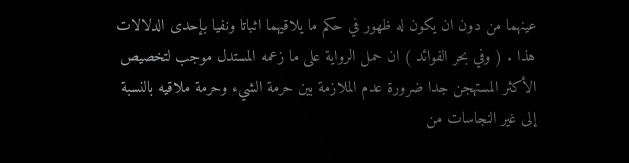عينهما من دون ان يكون له ظهور في حكم ما يلاقيهما اثباتا ونفيا بإحدى الدلالات هذا . ( وفي بحر الفوائد ) ان حمل الرواية على ما زعمه المستدل موجب لتخصيص الأكثر المستهجن جدا ضرورة عدم الملازمة بين حرمة الشيء وحرمة ملاقيه بالنسبة إلى غير النجاسات من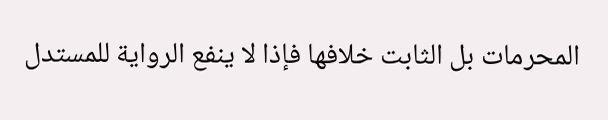المحرمات بل الثابت خلافها فإذا لا ينفع الرواية للمستدل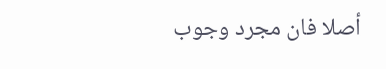أصلا فان مجرد وجوب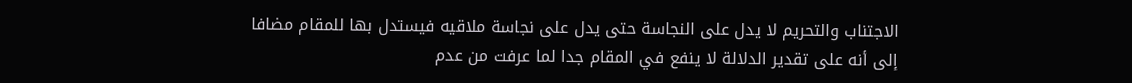الاجتناب والتحريم لا يدل على النجاسة حتى يدل على نجاسة ملاقيه فيستدل بها للمقام مضافا إلى أنه على تقدير الدلالة لا ينفع في المقام جدا لما عرفت من عدم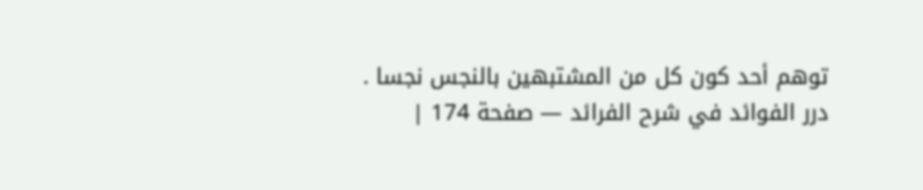توهم أحد كون كل من المشتبهين بالنجس نجسا .
درر الفوائد في شرح الفرائد — صفحة 174 |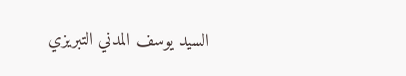السيد يوسف المدني التبريزي